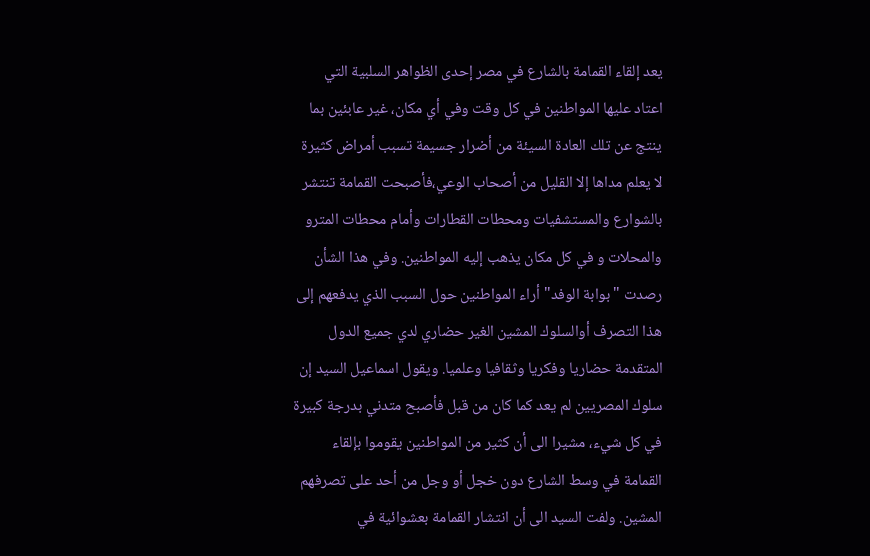يعد إلقاء القمامة بالشارع في مصر إحدى الظواهر السلبية التي اعتاد عليها المواطنين في كل وقت وفي أي مكان، غير عابئين بما ينتج عن تلك العادة السيئة من أضرار جسيمة تسبب أمراض كثيرة لا يعلم مداها إلا القليل من أصحاب الوعي،فأصبحت القمامة تنتشر بالشوارع والمستشفيات ومحطات القطارات وأمام محطات المترو والمحلات و في كل مكان يذهب إليه المواطنين. وفي هذا الشأن رصدت "بوابة الوفد" أراء المواطنين حول السبب الذي يدفعهم إلى هذا التصرف أوالسلوك المشين الغير حضاري لدي جميع الدول المتقدمة حضاريا وفكريا وثقافيا وعلميا. ويقول اسماعيل السيد إن سلوك المصريين لم يعد كما كان من قبل فأصبح متدني بدرجة كبيرة في كل شيء، مشيرا الى أن كثير من المواطنين يقوموا بإلقاء القمامة في وسط الشارع دون خجل أو وجل من أحد على تصرفهم المشين. ولفت السيد الى أن انتشار القمامة بعشوائية في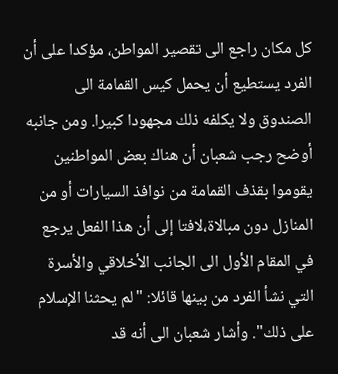كل مكان راجع الى تقصير المواطن، مؤكدا على أن الفرد يستطيع أن يحمل كيس القمامة الى الصندوق ولا يكلفه ذلك مجهودا كبيرا. ومن جانبه أوضح رجب شعبان أن هناك بعض المواطنين يقوموا بقذف القمامة من نوافذ السيارات أو من المنازل دون مبالاة،لافتا إلى أن هذا الفعل يرجع في المقام الأول الى الجانب الأخلاقي والأسرة التي نشأ الفرد من بينها قائلا: "لم يحثنا الإسلام على ذلك". وأشار شعبان الى أنه قد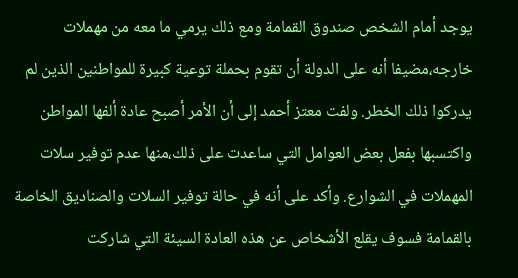يوجد أمام الشخص صندوق القمامة ومع ذلك يرمي ما معه من مهملات خارجه،مضيفا أنه على الدولة أن تقوم بحملة توعية كبيرة للمواطنين الذين لم يدركوا ذلك الخطر. ولفت معتز أحمد إلى أن الأمر أصبح عادة ألفها المواطن واكتسبها بفعل بعض العوامل التي ساعدت على ذلك،منها عدم توفير سلات المهملات في الشوارع. وأكد على أنه في حالة توفير السلات والصناديق الخاصة بالقمامة فسوف يقلع الأشخاص عن هذه العادة السيئة التي شاركت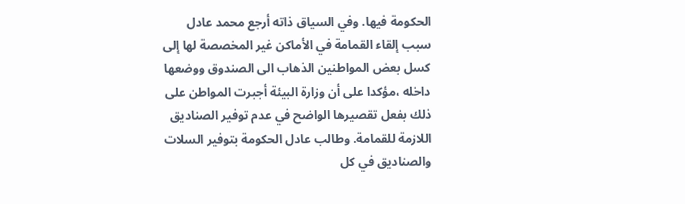الحكومة فيها. وفي السياق ذاته أرجع محمد عادل سبب إلقاء القمامة في الأماكن غير المخصصة لها إلى كسل بعض المواطنين الذهاب الى الصندوق ووضعها داخله ،مؤكدا على أن وزارة البيئة أجبرت المواطن على ذلك بفعل تقصيرها الواضح في عدم توفير الصناديق اللازمة للقمامة. وطالب عادل الحكومة بتوفير السلات والصناديق في كل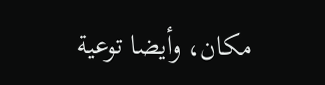مكان، وأيضا توعية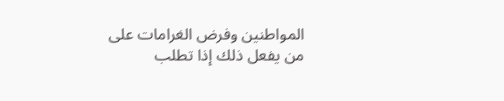المواطنين وفرض الغرامات على من يفعل ذلك إذا تطلب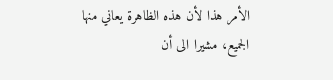الأمر هذا لأن هذه الظاهرة يعاني منها الجميع، مشيرا الى أن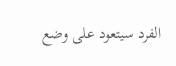الفرد سيتعود على وضع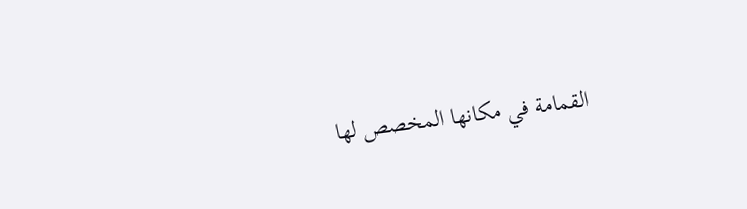القمامة في مكانها المخصص لها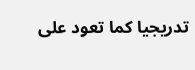تدريجيا كما تعود على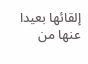إلقائها بعيدا عنها من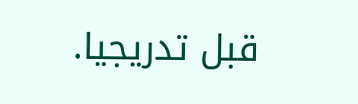قبل تدريجيا.